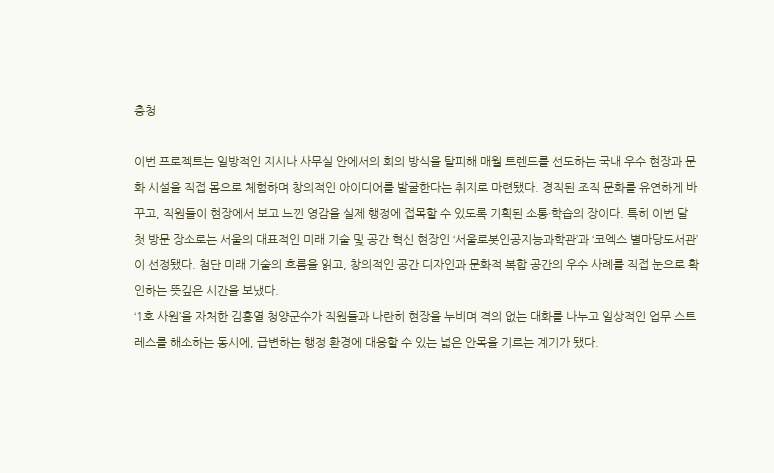충청

이번 프로젝트는 일방적인 지시나 사무실 안에서의 회의 방식을 탈피해 매월 트렌드를 선도하는 국내 우수 현장과 문화 시설을 직접 몸으로 체험하며 창의적인 아이디어를 발굴한다는 취지로 마련됐다. 경직된 조직 문화를 유연하게 바꾸고, 직원들이 현장에서 보고 느낀 영감을 실제 행정에 접목할 수 있도록 기획된 소통·학습의 장이다. 특히 이번 달 첫 방문 장소로는 서울의 대표적인 미래 기술 및 공간 혁신 현장인 ‘서울로봇인공지능과학관’과 ‘코엑스 별마당도서관’이 선정됐다. 첨단 미래 기술의 흐름을 읽고, 창의적인 공간 디자인과 문화적 복합 공간의 우수 사례를 직접 눈으로 확인하는 뜻깊은 시간을 보냈다.
‘1호 사원’을 자처한 김홍열 청양군수가 직원들과 나란히 현장을 누비며 격의 없는 대화를 나누고 일상적인 업무 스트레스를 해소하는 동시에, 급변하는 행정 환경에 대응할 수 있는 넓은 안목을 기르는 계기가 됐다.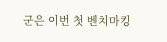군은 이번 첫 벤치마킹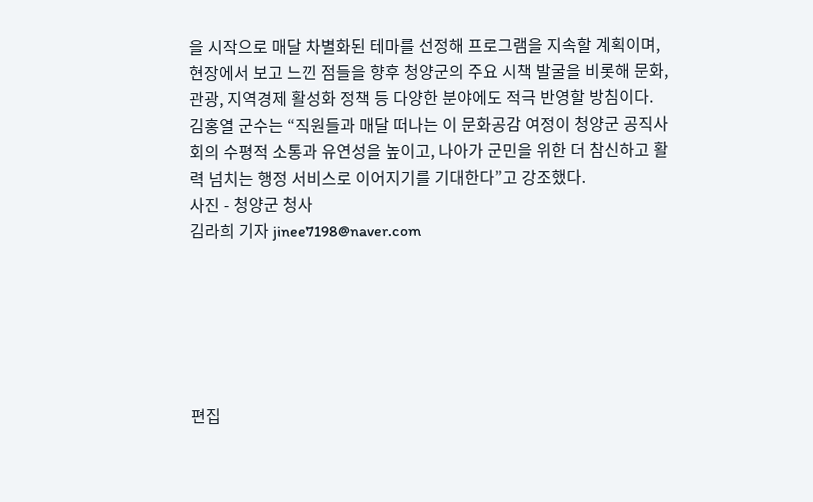을 시작으로 매달 차별화된 테마를 선정해 프로그램을 지속할 계획이며, 현장에서 보고 느낀 점들을 향후 청양군의 주요 시책 발굴을 비롯해 문화, 관광, 지역경제 활성화 정책 등 다양한 분야에도 적극 반영할 방침이다.
김홍열 군수는 “직원들과 매달 떠나는 이 문화공감 여정이 청양군 공직사회의 수평적 소통과 유연성을 높이고, 나아가 군민을 위한 더 참신하고 활력 넘치는 행정 서비스로 이어지기를 기대한다”고 강조했다.
사진 - 청양군 청사
김라희 기자 jinee7198@naver.com






편집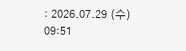: 2026.07.29 (수) 09:51